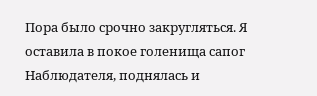Пора было срочно закругляться. Я оставила в покое голенища сапог Наблюдателя, поднялась и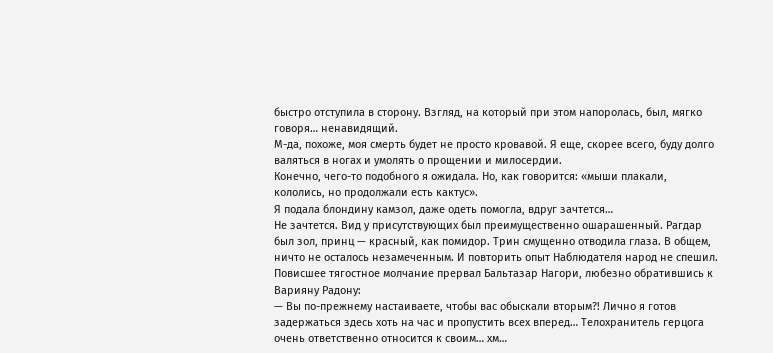быстро отступила в сторону. Взгляд, на который при этом напоролась, был, мягко говоря… ненавидящий.
М-да, похоже, моя смерть будет не просто кровавой. Я еще, скорее всего, буду долго валяться в ногах и умолять о прощении и милосердии.
Конечно, чего-то подобного я ожидала. Но, как говорится: «мыши плакали, кололись, но продолжали есть кактус».
Я подала блондину камзол, даже одеть помогла, вдруг зачтется…
Не зачтется. Вид у присутствующих был преимущественно ошарашенный. Рагдар был зол, принц — красный, как помидор. Трин смущенно отводила глаза. В общем, ничто не осталось незамеченным. И повторить опыт Наблюдателя народ не спешил.
Повисшее тягостное молчание прервал Бальтазар Нагори, любезно обратившись к Варияну Радону:
— Вы по-прежнему настаиваете, чтобы вас обыскали вторым?! Лично я готов задержаться здесь хоть на час и пропустить всех вперед… Телохранитель герцога очень ответственно относится к своим… хм…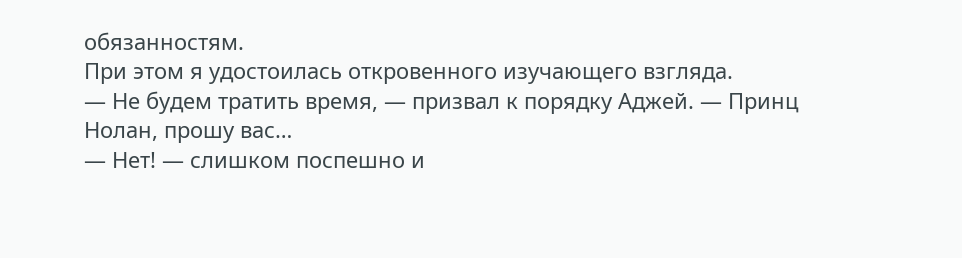обязанностям.
При этом я удостоилась откровенного изучающего взгляда.
— Не будем тратить время, — призвал к порядку Аджей. — Принц Нолан, прошу вас…
— Нет! — слишком поспешно и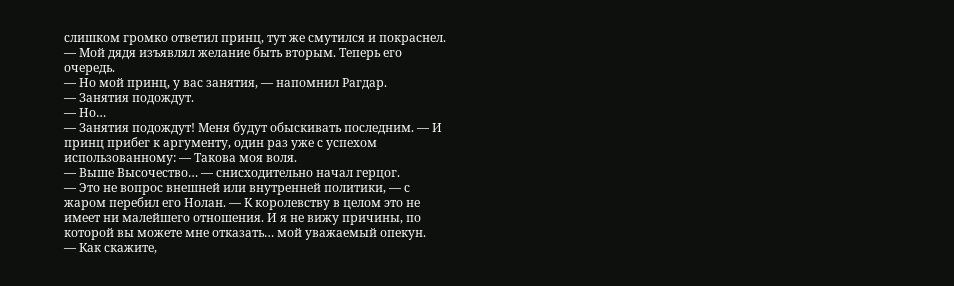слишком громко ответил принц, тут же смутился и покраснел. — Мой дядя изъявлял желание быть вторым. Теперь его очередь.
— Но мой принц, у вас занятия, — напомнил Рагдар.
— Занятия подождут.
— Но…
— Занятия подождут! Меня будут обыскивать последним. — И принц прибег к аргументу, один раз уже с успехом использованному: — Такова моя воля.
— Выше Высочество… — снисходительно начал герцог.
— Это не вопрос внешней или внутренней политики, — с жаром перебил его Нолан. — К королевству в целом это не имеет ни малейшего отношения. И я не вижу причины, по которой вы можете мне отказать… мой уважаемый опекун.
— Как скажите,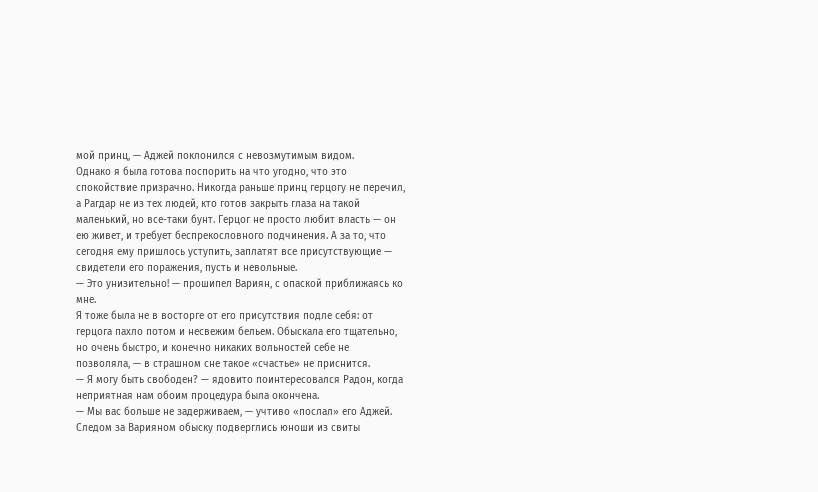мой принц, — Аджей поклонился с невозмутимым видом.
Однако я была готова поспорить на что угодно, что это спокойствие призрачно. Никогда раньше принц герцогу не перечил, а Рагдар не из тех людей, кто готов закрыть глаза на такой маленький, но все-таки бунт. Герцог не просто любит власть — он ею живет, и требует беспрекословного подчинения. А за то, что сегодня ему пришлось уступить, заплатят все присутствующие — свидетели его поражения, пусть и невольные.
— Это унизительно! — прошипел Вариян, с опаской приближаясь ко мне.
Я тоже была не в восторге от его присутствия подле себя: от герцога пахло потом и несвежим бельем. Обыскала его тщательно, но очень быстро, и конечно никаких вольностей себе не позволяла, — в страшном сне такое «счастье» не приснится.
— Я могу быть свободен? — ядовито поинтересовался Радон, когда неприятная нам обоим процедура была окончена.
— Мы вас больше не задерживаем, — учтиво «послал» его Аджей.
Следом за Варияном обыску подверглись юноши из свиты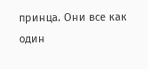принца. Они все как один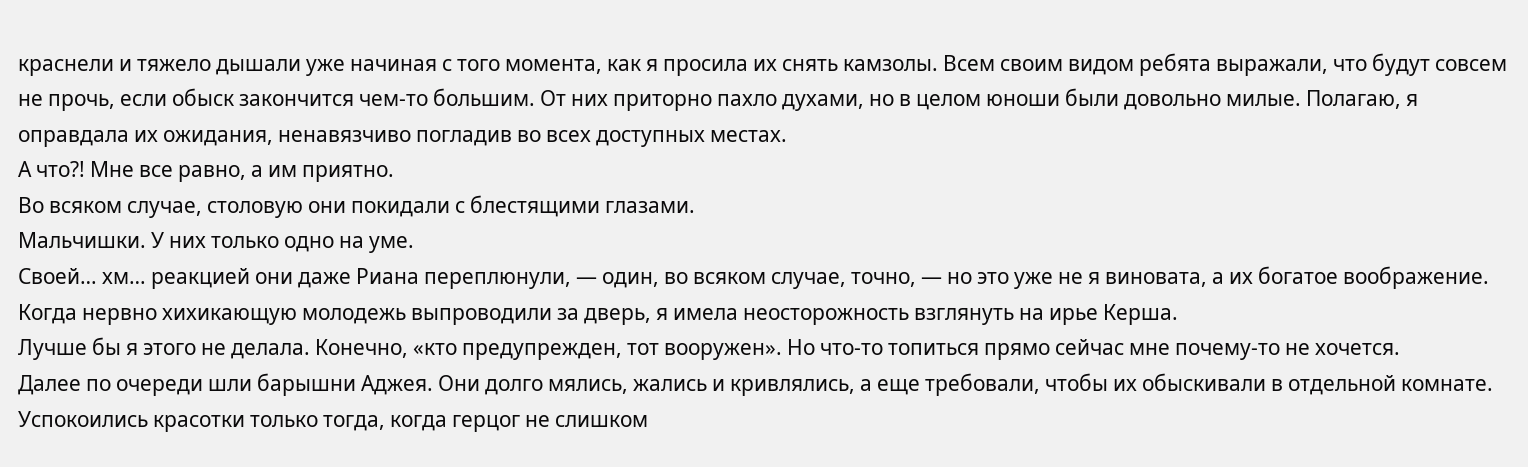краснели и тяжело дышали уже начиная с того момента, как я просила их снять камзолы. Всем своим видом ребята выражали, что будут совсем не прочь, если обыск закончится чем-то большим. От них приторно пахло духами, но в целом юноши были довольно милые. Полагаю, я оправдала их ожидания, ненавязчиво погладив во всех доступных местах.
А что?! Мне все равно, а им приятно.
Во всяком случае, столовую они покидали с блестящими глазами.
Мальчишки. У них только одно на уме.
Своей… хм… реакцией они даже Риана переплюнули, — один, во всяком случае, точно, — но это уже не я виновата, а их богатое воображение.
Когда нервно хихикающую молодежь выпроводили за дверь, я имела неосторожность взглянуть на ирье Керша.
Лучше бы я этого не делала. Конечно, «кто предупрежден, тот вооружен». Но что-то топиться прямо сейчас мне почему-то не хочется.
Далее по очереди шли барышни Аджея. Они долго мялись, жались и кривлялись, а еще требовали, чтобы их обыскивали в отдельной комнате. Успокоились красотки только тогда, когда герцог не слишком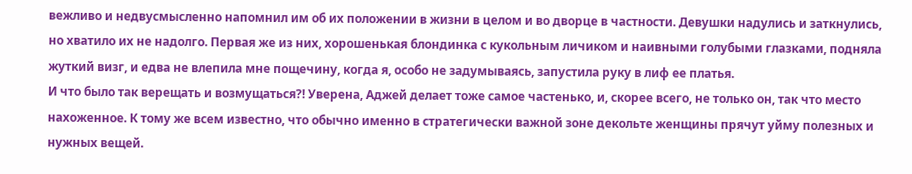вежливо и недвусмысленно напомнил им об их положении в жизни в целом и во дворце в частности. Девушки надулись и заткнулись, но хватило их не надолго. Первая же из них, хорошенькая блондинка с кукольным личиком и наивными голубыми глазками, подняла жуткий визг, и едва не влепила мне пощечину, когда я, особо не задумываясь, запустила руку в лиф ее платья.
И что было так верещать и возмущаться?! Уверена, Аджей делает тоже самое частенько, и, скорее всего, не только он, так что место нахоженное. К тому же всем известно, что обычно именно в стратегически важной зоне декольте женщины прячут уйму полезных и нужных вещей.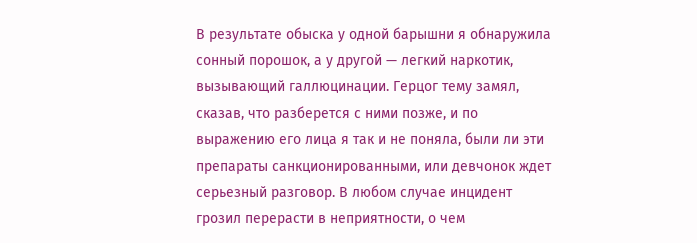В результате обыска у одной барышни я обнаружила сонный порошок, а у другой — легкий наркотик, вызывающий галлюцинации. Герцог тему замял, сказав, что разберется с ними позже, и по выражению его лица я так и не поняла, были ли эти препараты санкционированными, или девчонок ждет серьезный разговор. В любом случае инцидент грозил перерасти в неприятности, о чем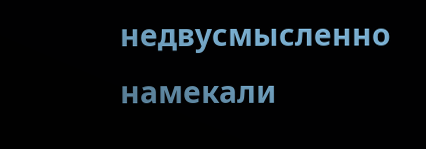недвусмысленно намекали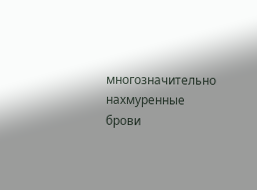многозначительно нахмуренные брови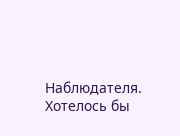Наблюдателя.
Хотелось бы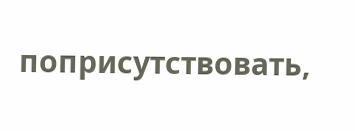поприсутствовать,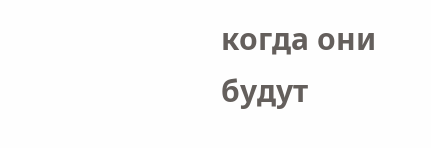когда они будут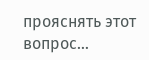прояснять этот вопрос…